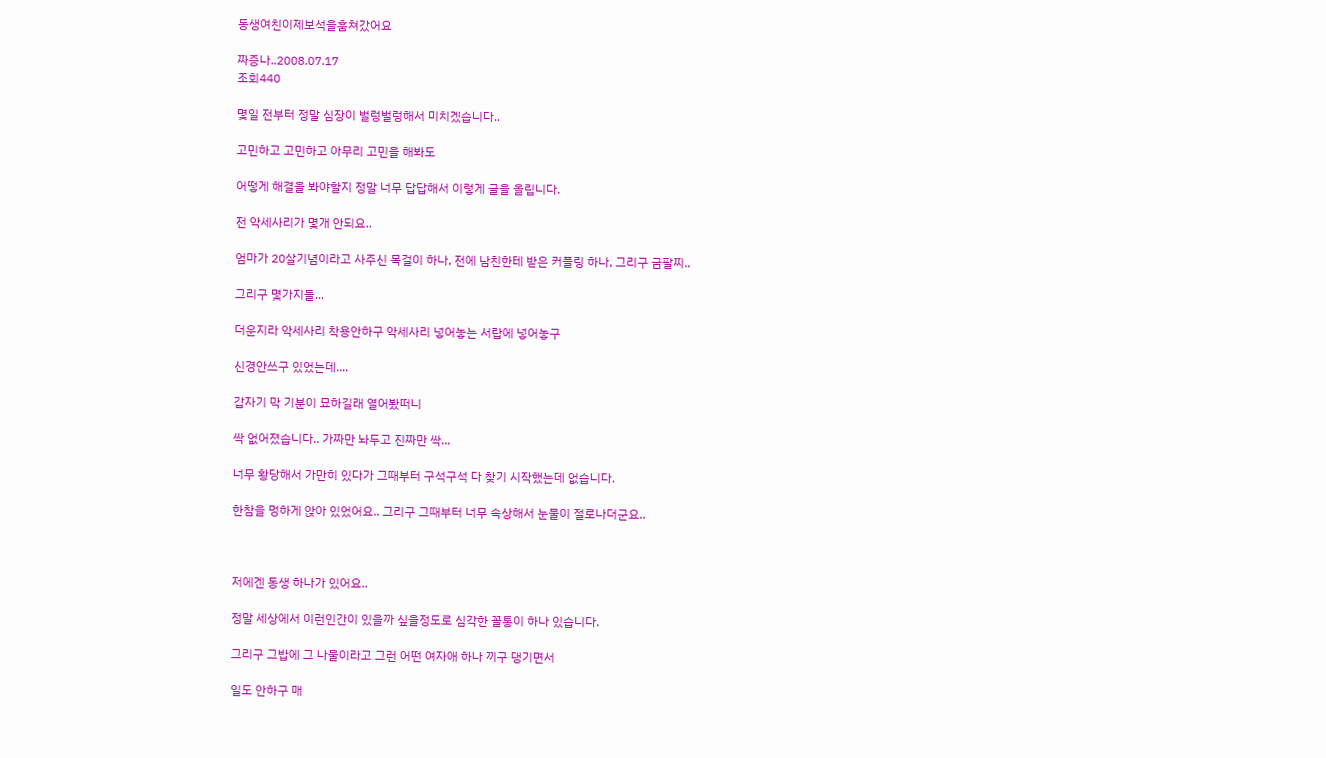동생여친이제보석을훔쳐갔어요

짜증나..2008.07.17
조회440

몇일 전부터 정말 심장이 벌렁벌렁해서 미치겠습니다..

고민하고 고민하고 아무리 고민을 해봐도

어떻게 해결을 봐야할지 정말 너무 답답해서 이렇게 글을 올립니다.

전 악세사리가 몇개 안되요..

엄마가 20살기념이라고 사주신 목걸이 하나, 전에 남친한테 받은 커플링 하나, 그리구 금팔찌..

그리구 몇가지들...

더운지라 악세사리 착용안하구 악세사리 넣어놓는 서랍에 넣어놓구

신경안쓰구 있었는데....

갑자기 막 기분이 묘하길래 열어봤떠니

싹 없어졌습니다.. 가짜만 놔두고 진짜만 싹...

너무 황당해서 가만히 있다가 그때부터 구석구석 다 찾기 시작했는데 없습니다.

한참을 멍하게 앉아 있었어요.. 그리구 그때부터 너무 속상해서 눈물이 절로나더군요..



저에겐 동생 하나가 있어요..

정말 세상에서 이런인간이 있을까 싶을정도로 심각한 꼴통이 하나 있습니다.

그리구 그밥에 그 나물이라고 그런 어떤 여자애 하나 끼구 댕기면서

일도 안하구 매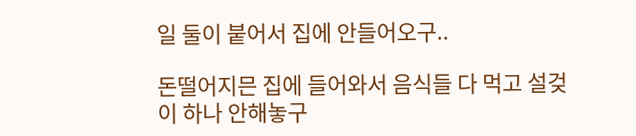일 둘이 붙어서 집에 안들어오구..

돈떨어지믄 집에 들어와서 음식들 다 먹고 설겆이 하나 안해놓구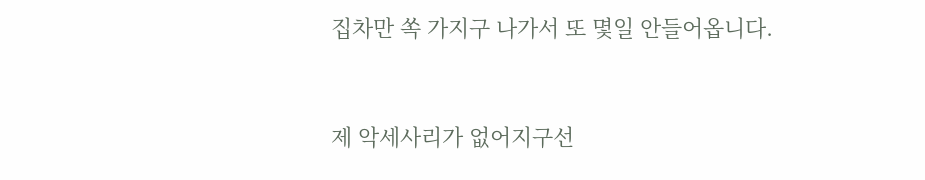집차만 쏙 가지구 나가서 또 몇일 안들어옵니다.



제 악세사리가 없어지구선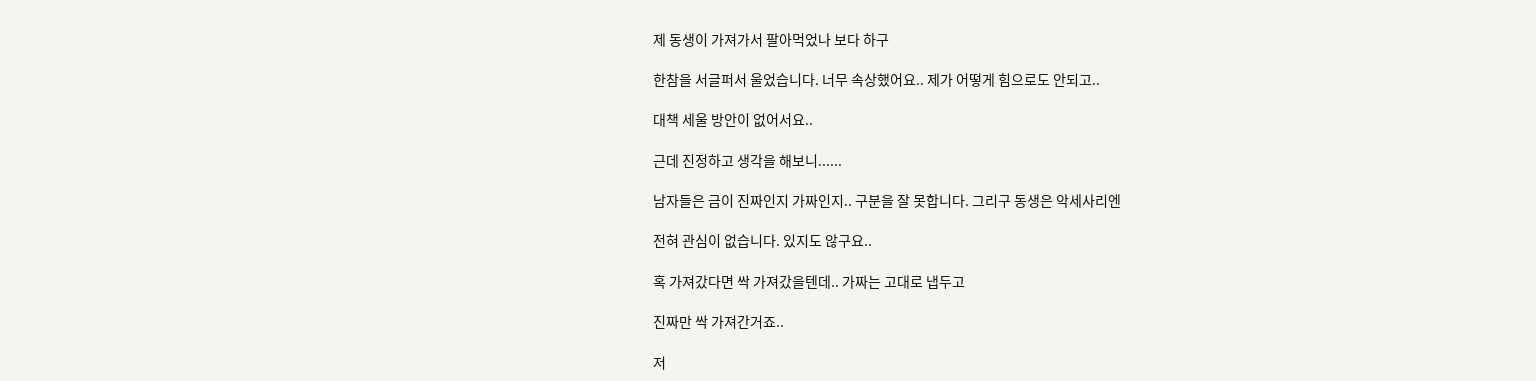제 동생이 가져가서 팔아먹었나 보다 하구

한참을 서글퍼서 울었습니다. 너무 속상했어요.. 제가 어떻게 힘으로도 안되고..

대책 세울 방안이 없어서요..

근데 진정하고 생각을 해보니......

남자들은 금이 진짜인지 가짜인지.. 구분을 잘 못합니다. 그리구 동생은 악세사리엔

전혀 관심이 없습니다. 있지도 않구요..

혹 가져갔다면 싹 가져갔을텐데.. 가짜는 고대로 냅두고

진짜만 싹 가져간거죠..

저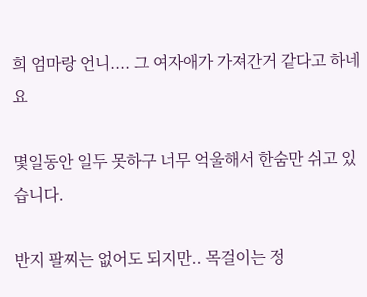희 엄마랑 언니.... 그 여자애가 가져간거 같다고 하네요

몇일동안 일두 못하구 너무 억울해서 한숨만 쉬고 있습니다.

반지 팔찌는 없어도 되지만.. 목걸이는 정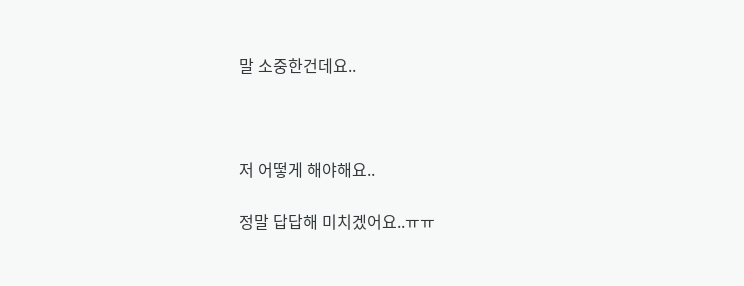말 소중한건데요..



저 어떻게 해야해요..

정말 답답해 미치겠어요..ㅠㅠ